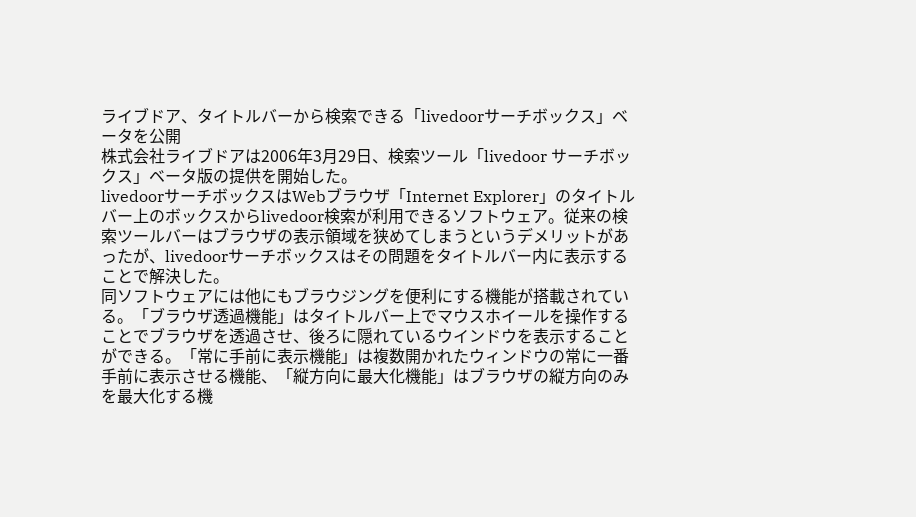ライブドア、タイトルバーから検索できる「livedoorサーチボックス」ベータを公開
株式会社ライブドアは2006年3月29日、検索ツール「livedoor サーチボックス」ベータ版の提供を開始した。
livedoorサーチボックスはWebブラウザ「Internet Explorer」のタイトルバー上のボックスからlivedoor検索が利用できるソフトウェア。従来の検索ツールバーはブラウザの表示領域を狭めてしまうというデメリットがあったが、livedoorサーチボックスはその問題をタイトルバー内に表示することで解決した。
同ソフトウェアには他にもブラウジングを便利にする機能が搭載されている。「ブラウザ透過機能」はタイトルバー上でマウスホイールを操作することでブラウザを透過させ、後ろに隠れているウインドウを表示することができる。「常に手前に表示機能」は複数開かれたウィンドウの常に一番手前に表示させる機能、「縦方向に最大化機能」はブラウザの縦方向のみを最大化する機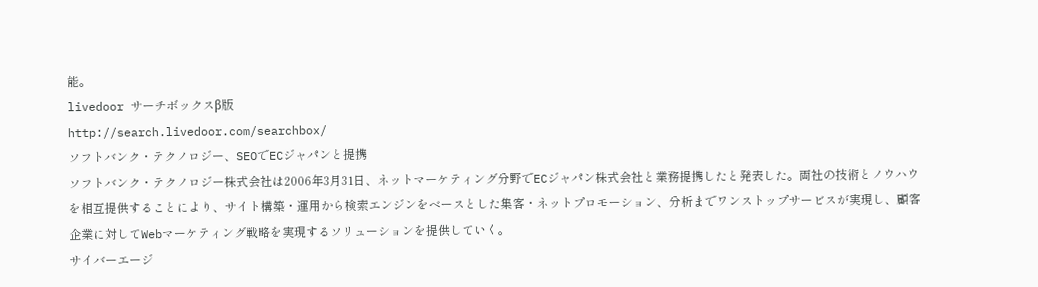能。
livedoor サーチボックスβ版
http://search.livedoor.com/searchbox/
ソフトバンク・テクノロジー、SEOでECジャパンと提携
ソフトバンク・テクノロジー株式会社は2006年3月31日、ネットマーケティング分野でECジャパン株式会社と業務提携したと発表した。両社の技術とノウハウを相互提供することにより、サイト構築・運用から検索エンジンをベースとした集客・ネットプロモーション、分析までワンストップサービスが実現し、顧客企業に対してWebマーケティング戦略を実現するソリューションを提供していく。
サイバーエージ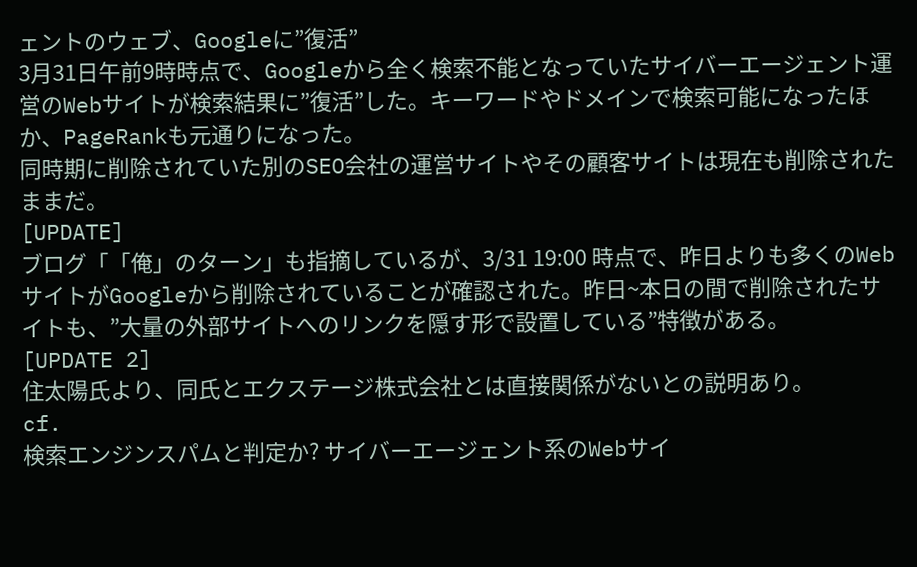ェントのウェブ、Googleに”復活”
3月31日午前9時時点で、Googleから全く検索不能となっていたサイバーエージェント運営のWebサイトが検索結果に”復活”した。キーワードやドメインで検索可能になったほか、PageRankも元通りになった。
同時期に削除されていた別のSEO会社の運営サイトやその顧客サイトは現在も削除されたままだ。
[UPDATE]
ブログ「「俺」のターン」も指摘しているが、3/31 19:00 時点で、昨日よりも多くのWebサイトがGoogleから削除されていることが確認された。昨日~本日の間で削除されたサイトも、”大量の外部サイトへのリンクを隠す形で設置している”特徴がある。
[UPDATE 2]
住太陽氏より、同氏とエクステージ株式会社とは直接関係がないとの説明あり。
cf.
検索エンジンスパムと判定か? サイバーエージェント系のWebサイ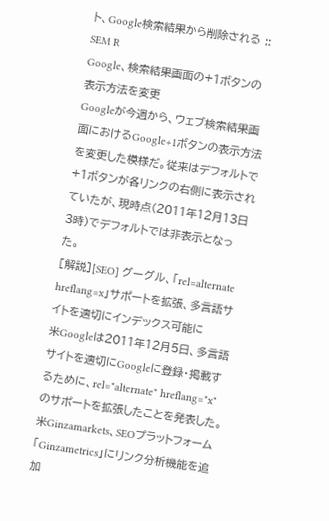ト、Google検索結果から削除される :: SEM R
Google、検索結果画面の+1ボタンの表示方法を変更
Googleが今週から、ウェブ検索結果画面におけるGoogle+1ボタンの表示方法を変更した模様だ。従来はデフォルトで+1ボタンが各リンクの右側に表示されていたが、現時点(2011年12月13日3時)でデフォルトでは非表示となった。
[解説][SEO] グーグル、「rel=alternate hreflang=x」サポートを拡張、多言語サイトを適切にインデックス可能に
米Googleは2011年12月5日、多言語サイトを適切にGoogleに登録・掲載するために、rel="alternate" hreflang="x" のサポートを拡張したことを発表した。
米Ginzamarkets、SEOプラットフォーム「Ginzametrics」にリンク分析機能を追加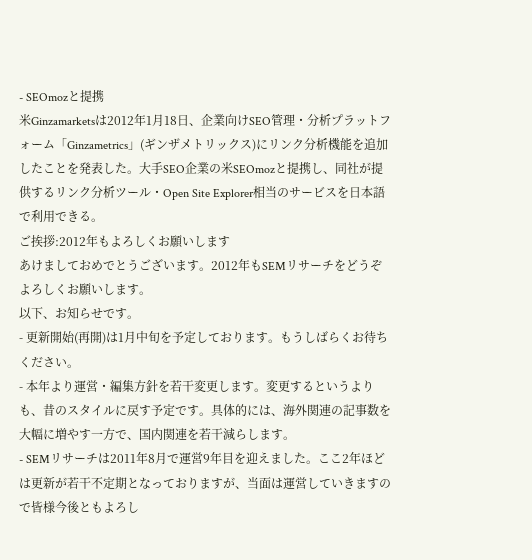- SEOmozと提携
米Ginzamarketsは2012年1月18日、企業向けSEO管理・分析プラットフォーム「Ginzametrics」(ギンザメトリックス)にリンク分析機能を追加したことを発表した。大手SEO企業の米SEOmozと提携し、同社が提供するリンク分析ツール・Open Site Explorer相当のサービスを日本語で利用できる。
ご挨拶:2012年もよろしくお願いします
あけましておめでとうございます。2012年もSEMリサーチをどうぞよろしくお願いします。
以下、お知らせです。
- 更新開始(再開)は1月中旬を予定しております。もうしばらくお待ちください。
- 本年より運営・編集方針を若干変更します。変更するというよりも、昔のスタイルに戻す予定です。具体的には、海外関連の記事数を大幅に増やす一方で、国内関連を若干減らします。
- SEMリサーチは2011年8月で運営9年目を迎えました。ここ2年ほどは更新が若干不定期となっておりますが、当面は運営していきますので皆様今後ともよろし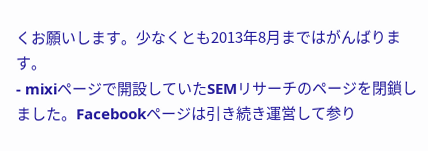くお願いします。少なくとも2013年8月まではがんばります。
- mixiページで開設していたSEMリサーチのページを閉鎖しました。Facebookページは引き続き運営して参り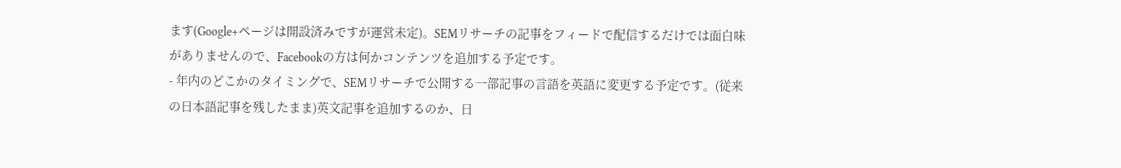ます(Google+ページは開設済みですが運営未定)。SEMリサーチの記事をフィードで配信するだけでは面白味がありませんので、Facebookの方は何かコンテンツを追加する予定です。
- 年内のどこかのタイミングで、SEMリサーチで公開する一部記事の言語を英語に変更する予定です。(従来の日本語記事を残したまま)英文記事を追加するのか、日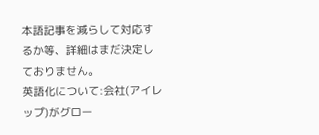本語記事を減らして対応するか等、詳細はまだ決定しておりません。
英語化について:会社(アイレップ)がグロー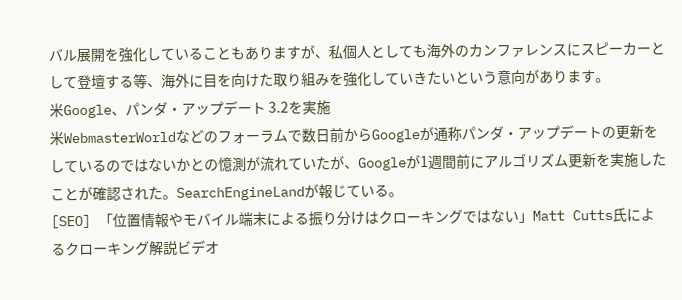バル展開を強化していることもありますが、私個人としても海外のカンファレンスにスピーカーとして登壇する等、海外に目を向けた取り組みを強化していきたいという意向があります。
米Google、パンダ・アップデート 3.2を実施
米WebmasterWorldなどのフォーラムで数日前からGoogleが通称パンダ・アップデートの更新をしているのではないかとの憶測が流れていたが、Googleが1週間前にアルゴリズム更新を実施したことが確認された。SearchEngineLandが報じている。
[SEO] 「位置情報やモバイル端末による振り分けはクローキングではない」Matt Cutts氏によるクローキング解説ビデオ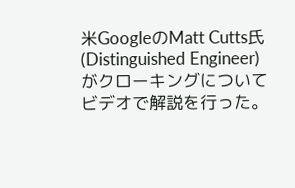米GoogleのMatt Cutts氏(Distinguished Engineer)がクローキングについてビデオで解説を行った。